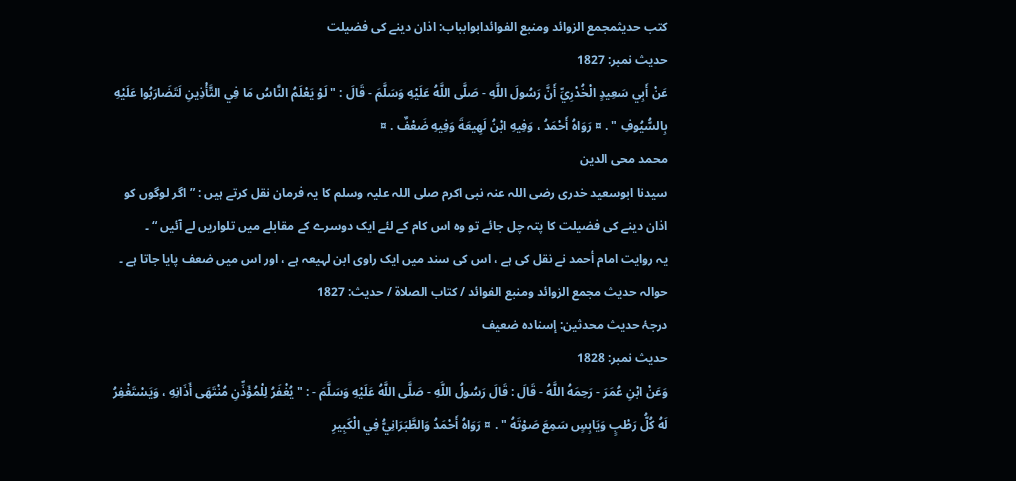کتب حدیثمجمع الزوائد ومنبع الفوائدابوابباب: اذان دینے کی فضیلت
حدیث نمبر: 1827
عَنْ أَبِي سَعِيدٍ الْخُدْرِيِّ أَنَّ رَسُولَ اللَّهِ - صَلَّى اللَّهُ عَلَيْهِ وَسَلَّمَ - قَالَ : " لَوْ يَعْلَمُ النَّاسُ مَا فِي التَّأْذِينِ لَتَضَارَبُوا عَلَيْهِ بِالسُّيُوفِ " . ¤ رَوَاهُ أَحْمَدُ ، وَفِيهِ ابْنُ لَهِيعَةَ وَفِيهِ ضَعْفٌ . ¤
محمد محی الدین
سیدنا ابوسعید خدری رضی اللہ عنہ نبی اکرم صلی اللہ علیہ وسلم کا یہ فرمان نقل کرتے ہیں : ” اگر لوگوں کو اذان دینے کی فضیلت کا پتہ چل جائے تو وہ اس کام کے لئے ایک دوسرے کے مقابلے میں تلواریں لے آئیں “ ۔
یہ روایت امام أحمد نے نقل کی ہے ، اس کی سند میں ایک راوی ابن لہیعہ ہے ، اور اس میں ضعف پایا جاتا ہے ۔
حوالہ حدیث مجمع الزوائد ومنبع الفوائد / كتاب الصلاة / حدیث: 1827
درجۂ حدیث محدثین: إسنادہ ضعیف
حدیث نمبر: 1828
وَعَنْ ابْنِ عُمَرَ - رَحِمَهُ اللَّهُ - قَالَ : قَالَ رَسُولُ اللَّهِ - صَلَّى اللَّهُ عَلَيْهِ وَسَلَّمَ - : " يُغْفَرُ لِلْمُؤَذِّنِ مُنْتَهَى أَذَانِهِ ، وَيَسْتَغْفِرُ لَهُ كُلُّ رَطْبٍ وَيَابِسٍ سَمِعَ صَوْتَهُ " . ¤ رَوَاهُ أَحْمَدُ وَالطَّبَرَانِيُّ فِي الْكَبِيرِ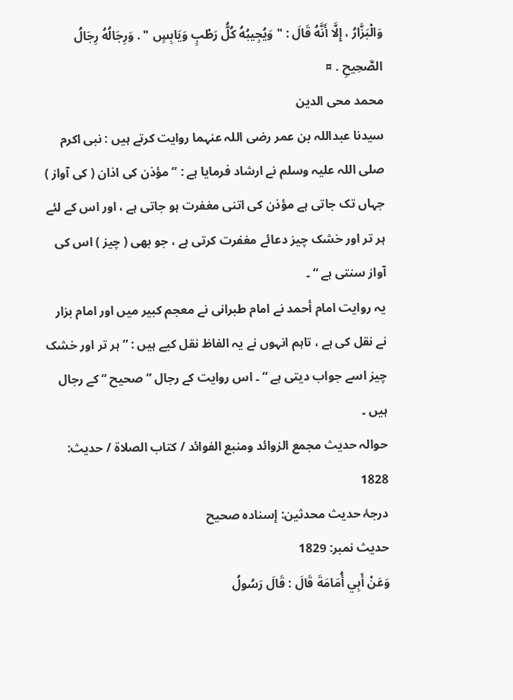وَالْبَزَّارُ ، إِلَّا أَنَّهُ قَالَ : " وَيُجِيبُهُ كُلُّ رَطْبٍ وَيَابِسٍ " . وَرِجَالُهُ رِجَالُ الصَّحِيحِ . ¤
محمد محی الدین
سیدنا عبداللہ بن عمر رضی اللہ عنہما روایت کرتے ہیں : نبی اکرم صلی اللہ علیہ وسلم نے ارشاد فرمایا ہے : ” مؤذن کی اذان ( کی آواز ) جہاں تک جاتی ہے مؤذن کی اتنی مغفرت ہو جاتی ہے ، اور اس کے لئے ہر تر اور خشک چیز دعائے مغفرت کرتی ہے ، جو بھی ( چیز ) اس کی آواز سنتی ہے “ ۔
یہ روایت امام أحمد نے امام طبرانی نے معجم کبیر میں اور امام بزار نے نقل کی ہے ، تاہم انہوں نے یہ الفاظ نقل کیے ہیں : ” ہر تر اور خشک چیز اسے جواب دیتی ہے “ ۔ اس روایت کے رجال ” صحیح “ کے رجال ہیں ۔
حوالہ حدیث مجمع الزوائد ومنبع الفوائد / كتاب الصلاة / حدیث: 1828
درجۂ حدیث محدثین: إسنادہ صحیح
حدیث نمبر: 1829
وَعَنْ أَبِي أُمَامَةَ قَالَ : قَالَ رَسُولُ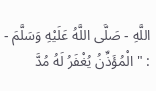اللَّهِ - صَلَّى اللَّهُ عَلَيْهِ وَسَلَّمَ - : " الْمُؤَذِّنُ يُغْفَرُ لَهُ مُدَّ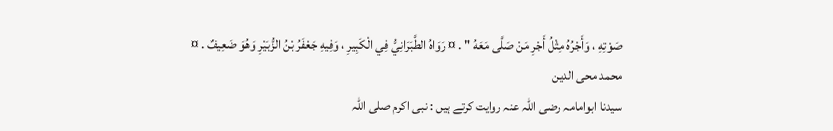صَوْتِهِ ، وَأَجْرُهُ مِثْلُ أَجْرِ مَنْ صَلَّى مَعَهُ " . ¤ رَوَاهُ الطَّبَرَانِيُّ فِي الْكَبِيرِ ، وَفِيهِ جَعْفَرُ بْنُ الزُّبَيْرِ وَهُوَ ضَعِيفٌ . ¤
محمد محی الدین
سیدنا ابوامامہ رضی اللہ عنہ روایت کرتے ہیں : نبی اکرم صلی اللہ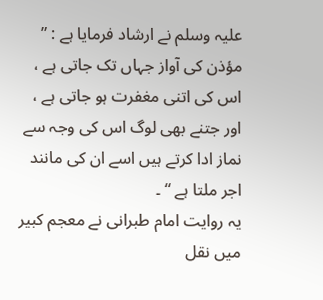علیہ وسلم نے ارشاد فرمایا ہے : ” مؤذن کی آواز جہاں تک جاتی ہے ، اس کی اتنی مغفرت ہو جاتی ہے ، اور جتنے بھی لوگ اس کی وجہ سے نماز ادا کرتے ہیں اسے ان کی مانند اجر ملتا ہے “ ۔
یہ روایت امام طبرانی نے معجم کبیر میں نقل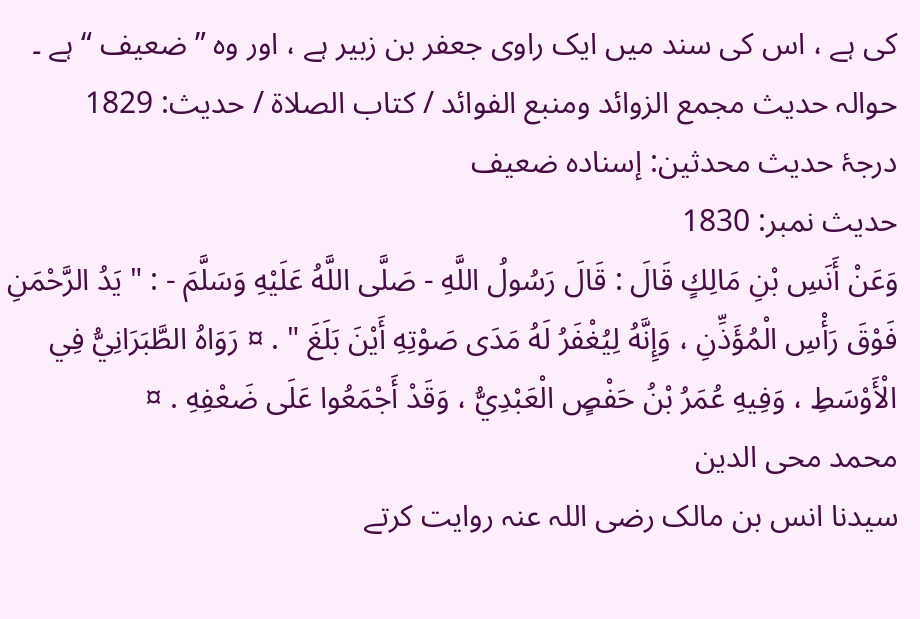کی ہے ، اس کی سند میں ایک راوی جعفر بن زبیر ہے ، اور وہ ” ضعیف “ ہے ۔
حوالہ حدیث مجمع الزوائد ومنبع الفوائد / كتاب الصلاة / حدیث: 1829
درجۂ حدیث محدثین: إسنادہ ضعیف
حدیث نمبر: 1830
وَعَنْ أَنَسِ بْنِ مَالِكٍ قَالَ : قَالَ رَسُولُ اللَّهِ - صَلَّى اللَّهُ عَلَيْهِ وَسَلَّمَ - : " يَدُ الرَّحْمَنِ فَوْقَ رَأْسِ الْمُؤَذِّنِ ، وَإِنَّهُ لِيُغْفَرُ لَهُ مَدَى صَوْتِهِ أَيْنَ بَلَغَ " . ¤ رَوَاهُ الطَّبَرَانِيُّ فِي الْأَوْسَطِ ، وَفِيهِ عُمَرُ بْنُ حَفْصٍ الْعَبْدِيُّ ، وَقَدْ أَجْمَعُوا عَلَى ضَعْفِهِ . ¤
محمد محی الدین
سیدنا انس بن مالک رضی اللہ عنہ روایت کرتے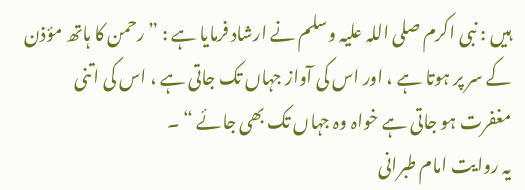ہیں : نبی اکرم صلی اللہ علیہ وسلم نے ارشاد فرمایا ہے : ” رحمن کا ہاتھ مؤذن کے سر پر ہوتا ہے ، اور اس کی آواز جہاں تک جاتی ہے ، اس کی اتنی مغفرت ہو جاتی ہے خواہ وہ جہاں تک بھی جائے “ ۔
یہ روایت امام طبرانی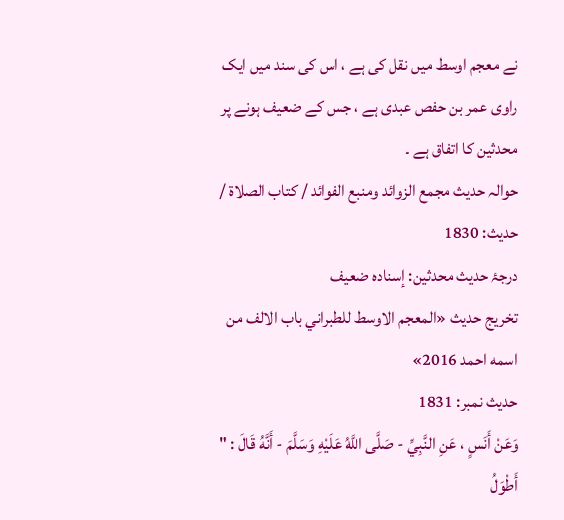نے معجم اوسط میں نقل کی ہے ، اس کی سند میں ایک راوی عمر بن حفص عبدی ہے ، جس کے ضعیف ہونے پر محدثین کا اتفاق ہے ۔
حوالہ حدیث مجمع الزوائد ومنبع الفوائد / كتاب الصلاة / حدیث: 1830
درجۂ حدیث محدثین: إسنادہ ضعیف
تخریج حدیث «المعجم الاوسط للطبراني باب الالف من اسمه احمد 2016»
حدیث نمبر: 1831
وَعَنْ أَنَسٍ ، عَنِ النَّبِيِّ - صَلَّى اللَّهُ عَلَيْهِ وَسَلَّمَ - أَنَّهُ قَالَ : " أَطْوَلُ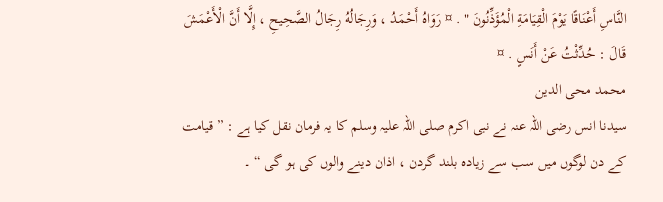النَّاسِ أَعْنَاقًا يَوْمَ الْقِيَامَةِ الْمُؤَذِّنُونَ " . ¤ رَوَاهُ أَحْمَدُ ، وَرِجَالُهُ رِجَالُ الصَّحِيحِ ، إِلَّا أَنَّ الْأَعْمَشَ قَالَ : حُدِّثْتُ عَنْ أَنَسٍ . ¤
محمد محی الدین
سیدنا انس رضی اللہ عنہ نے نبی اکرم صلی اللہ علیہ وسلم کا یہ فرمان نقل کیا ہے : ” قیامت کے دن لوگوں میں سب سے زیادہ بلند گردن ، اذان دینے والوں کی ہو گی “ ۔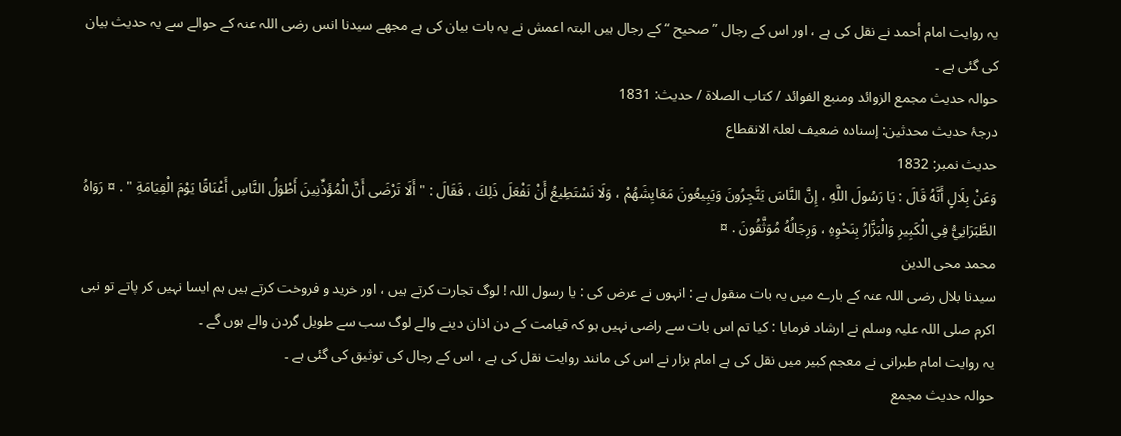یہ روایت امام أحمد نے نقل کی ہے ، اور اس کے رجال ” صحیح “ کے رجال ہیں البتہ اعمش نے یہ بات بیان کی ہے مجھے سیدنا انس رضی اللہ عنہ کے حوالے سے یہ حدیث بیان کی گئی ہے ۔
حوالہ حدیث مجمع الزوائد ومنبع الفوائد / كتاب الصلاة / حدیث: 1831
درجۂ حدیث محدثین: إسنادہ ضعیف لعلۃ الانقطاع
حدیث نمبر: 1832
وَعَنْ بِلَالٍ أَنَّهُ قَالَ : يَا رَسُولَ اللَّهِ ، إِنَّ النَّاسَ يَتَّجِرُونَ وَيَبِيعُونَ مَعَايِشَهُمْ ، وَلَا نَسْتَطِيعُ أَنْ نَفْعَلَ ذَلِكَ ، فَقَالَ : " أَلَا تَرْضَى أَنَّ الْمُؤَذِّنِينَ أَطْوَلُ النَّاسِ أَعْنَاقًا يَوْمَ الْقِيَامَةِ " . ¤ رَوَاهُ الطَّبَرَانِيُّ فِي الْكَبِيرِ وَالْبَزَّارُ بِنَحْوِهِ ، وَرِجَالُهُ مُوَثَّقُونَ . ¤
محمد محی الدین
سیدنا بلال رضی اللہ عنہ کے بارے میں یہ بات منقول ہے : انہوں نے عرض کی : یا رسول اللہ ! لوگ تجارت کرتے ہیں ، اور خرید و فروخت کرتے ہیں ہم ایسا نہیں کر پاتے تو نبی اکرم صلی اللہ علیہ وسلم نے ارشاد فرمایا : کیا تم اس بات سے راضی نہیں ہو کہ قیامت کے دن اذان دینے والے لوگ سب سے طویل گردن والے ہوں گے ۔
یہ روایت امام طبرانی نے معجم کبیر میں نقل کی ہے امام بزار نے اس کی مانند روایت نقل کی ہے ، اس کے رجال کی توثیق کی گئی ہے ۔
حوالہ حدیث مجمع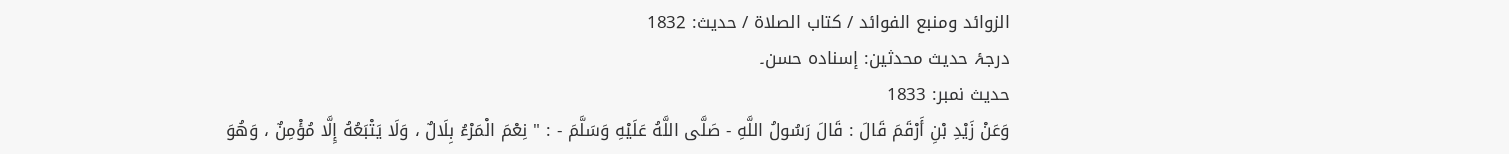الزوائد ومنبع الفوائد / كتاب الصلاة / حدیث: 1832
درجۂ حدیث محدثین: إسنادہ حسن۔
حدیث نمبر: 1833
وَعَنْ زَيْدِ بْنِ أَرْقَمَ قَالَ : قَالَ رَسُولُ اللَّهِ - صَلَّى اللَّهُ عَلَيْهِ وَسَلَّمَ - : " نِعْمَ الْمَرْءُ بِلَالٌ ، وَلَا يَتْبَعُهُ إِلَّا مُؤْمِنٌ ، وَهُوَ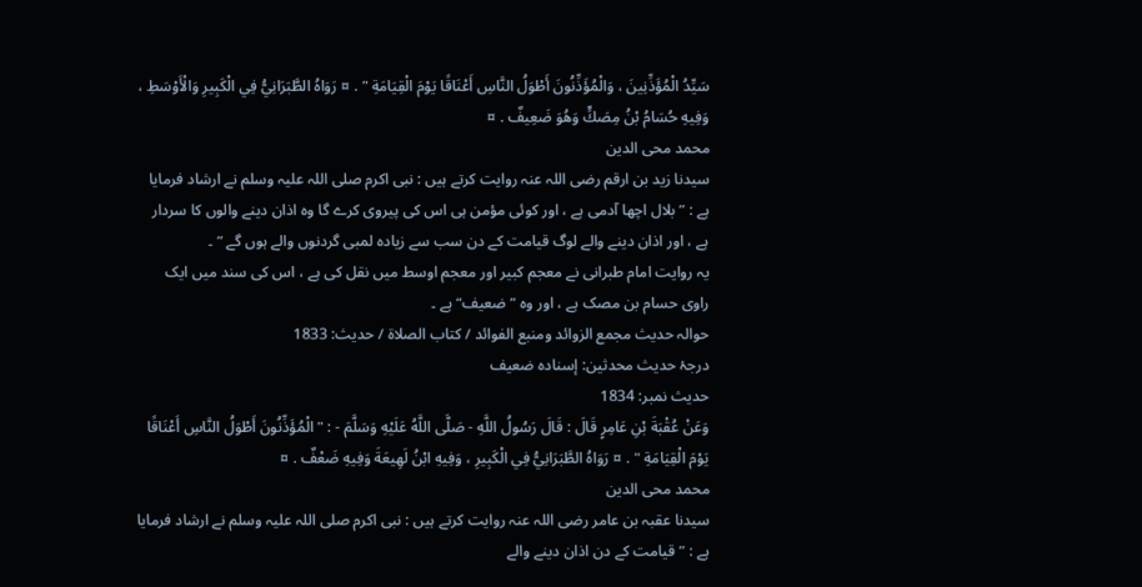سَيِّدُ الْمُؤَذِّنِينَ ، وَالْمُؤَذِّنُونَ أَطْوَلُ النَّاسِ أَعْنَاقًا يَوْمَ الْقِيَامَةِ " . ¤ رَوَاهُ الطَّبَرَانِيُّ فِي الْكَبِيرِ وَالْأَوْسَطِ ، وَفِيهِ حُسَامُ بْنُ مِصَكٍّ وَهُوَ ضَعِيفٌ . ¤
محمد محی الدین
سیدنا زید بن ارقم رضی اللہ عنہ روایت کرتے ہیں : نبی اکرم صلی اللہ علیہ وسلم نے ارشاد فرمایا ہے : ” بلال اچھا آدمی ہے ، اور کوئی مؤمن ہی اس کی پیروی کرے گا وہ اذان دینے والوں کا سردار ہے ، اور اذان دینے والے لوگ قیامت کے دن سب سے زیادہ لمبی گردنوں والے ہوں گے “ ۔
یہ روایت امام طبرانی نے معجم کبیر اور معجم اوسط میں نقل کی ہے ، اس کی سند میں ایک راوی حسام بن مصک ہے ، اور وہ ” ضعیف“ ہے ۔
حوالہ حدیث مجمع الزوائد ومنبع الفوائد / كتاب الصلاة / حدیث: 1833
درجۂ حدیث محدثین: إسنادہ ضعیف
حدیث نمبر: 1834
وَعَنْ عُقْبَةَ بْنِ عَامِرٍ قَالَ : قَالَ رَسُولُ اللَّهِ - صَلَّى اللَّهُ عَلَيْهِ وَسَلَّمَ - : " الْمُؤَذِّنُونَ أَطْوَلُ النَّاسِ أَعْنَاقًا يَوْمَ الْقِيَامَةِ " . ¤ رَوَاهُ الطَّبَرَانِيُّ فِي الْكَبِيرِ ، وَفِيهِ ابْنُ لَهِيعَةَ وَفِيهِ ضَعْفٌ . ¤
محمد محی الدین
سیدنا عقبہ بن عامر رضی اللہ عنہ روایت کرتے ہیں : نبی اکرم صلی اللہ علیہ وسلم نے ارشاد فرمایا ہے : ” قیامت کے دن اذان دینے والے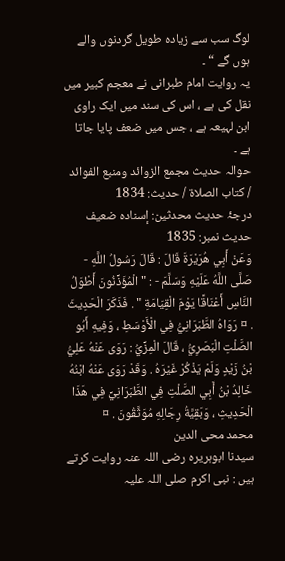لوگ سب سے زیادہ طویل گردنوں والے ہوں گے “ ۔
یہ روایت امام طبرانی نے معجم کبیر میں نقل کی ہے ، اس کی سند میں ایک راوی ابن لہیعہ ہے ، جس میں ضعف پایا جاتا ہے ۔
حوالہ حدیث مجمع الزوائد ومنبع الفوائد / كتاب الصلاة / حدیث: 1834
درجۂ حدیث محدثین: إسنادہ ضعیف
حدیث نمبر: 1835
وَعَنْ أَبِي هُرَيْرَةَ قَالَ : قَالَ رَسُولُ اللَّهِ - صَلَّى اللَّهُ عَلَيْهِ وَسَلَّمَ - : " الْمُؤَذِّنُونَ أَطْوَلُ النَّاسِ أَعْنَاقًا يَوْمَ الْقِيَامَةِ " . فَذَكَرَ الْحَدِيثَ . ¤ رَوَاهُ الطَّبَرَانِيُّ فِي الْأَوْسَطِ ، وَفِيهِ أَبُو الصَّلْتِ الْبَصَرِيُّ ، قَالَ الْمِزِّيُّ : رَوَى عَنْهُ عَلِيُّ بْنُ زَيْدٍ وَلَمْ يَذْكُرْ غَيْرَهُ . وَقَدْ رَوَى عَنْهُ ابْنُهُ خَالِدُ بْنُ أَبِي الصَّلْتِ فِي الطَّبَرَانِيِّ فِي هَذَا الْحَدِيثِ ، وَبَقِيَّةُ رِجَالِهِ مُوَثَّقُونَ . ¤
محمد محی الدین
سیدنا ابوہریرہ رضی اللہ عنہ روایت کرتے ہیں : نبی اکرم صلی اللہ علیہ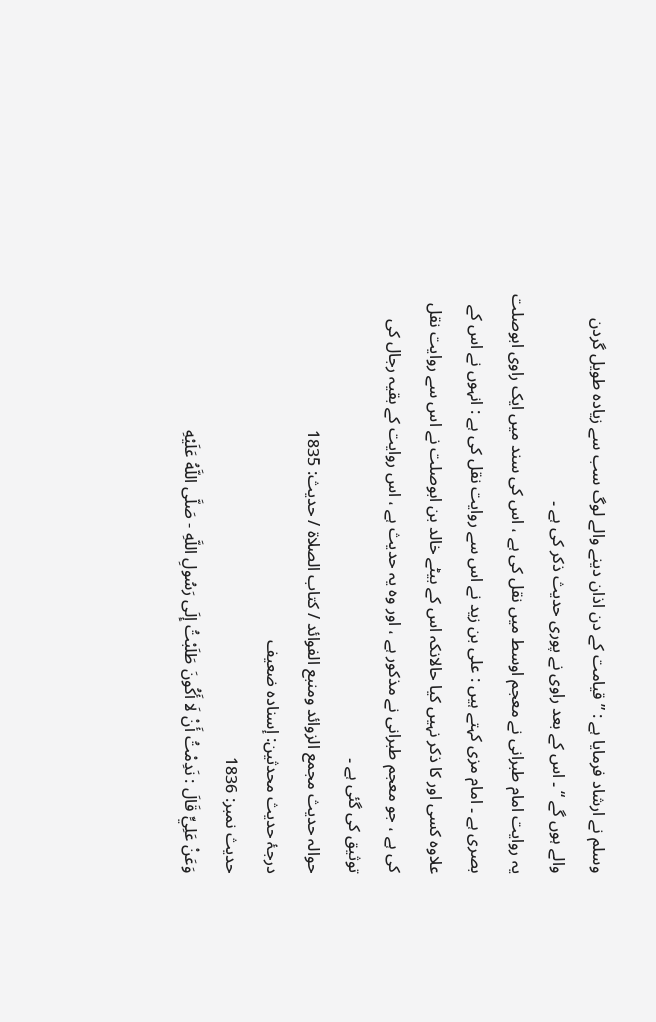وسلم نے ارشاد فرمایا ہے : ” قیامت کے دن اذان دینے والے لوگ سب سے زیادہ طویل گردن والے ہوں گے “ ۔ اس کے بعد راوی نے پوری حدیث ذکر کی ہے ۔
یہ روایت امام طبرانی نے معجم اوسط میں نقل کی ہے ، اس کی سند میں ایک راوی ابوصلت بصری ہے ۔ امام مزی کہتے ہیں : علی بن زید نے اس سے روایت نقل کی ہے : انہوں نے اس کے علاوہ کسی اور کا ذکر نہیں کیا حالانکہ اس کے بیٹے خالد بن ابوصلت نے اس سے روایت نقل کی ہے ، جو معجم طبرانی نے مذکور ہے ، اور وہ یہ حدیث ہے ، اس روایت کے بقیہ رجال کی توثیق کی گئی ہے ۔
حوالہ حدیث مجمع الزوائد ومنبع الفوائد / كتاب الصلاة / حدیث: 1835
درجۂ حدیث محدثین: إسنادہ ضعیف
حدیث نمبر: 1836
وَعَنْ عَلِيٍّ قَالَ : نَدِمْتُ أَنْ لَا أَكُونَ طَلَبْتُ إِلَى رَسُولِ اللَّهِ - صَلَّى اللَّهُ عَلَيْهِ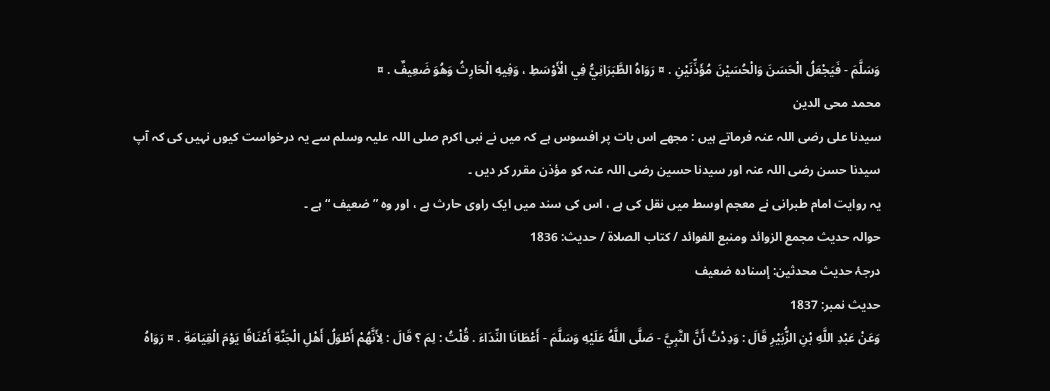وَسَلَّمَ - فَيَجْعَلُ الْحَسَنَ وَالْحُسَيْنَ مُؤَذِّنَيْنِ . ¤ رَوَاهُ الطَّبَرَانِيُّ فِي الْأَوْسَطِ ، وَفِيهِ الْحَارِثُ وَهُوَ ضَعِيفٌ . ¤
محمد محی الدین
سیدنا علی رضی اللہ عنہ فرماتے ہیں : مجھے اس بات پر افسوس ہے کہ میں نے نبی اکرم صلی اللہ علیہ وسلم سے یہ درخواست کیوں نہیں کی کہ آپ سیدنا حسن رضی اللہ عنہ اور سیدنا حسین رضی اللہ عنہ کو مؤذن مقرر کر دیں ۔
یہ روایت امام طبرانی نے معجم اوسط میں نقل کی ہے ، اس کی سند میں ایک راوی حارث ہے ، اور وہ ” ضعیف “ ہے ۔
حوالہ حدیث مجمع الزوائد ومنبع الفوائد / كتاب الصلاة / حدیث: 1836
درجۂ حدیث محدثین: إسنادہ ضعیف
حدیث نمبر: 1837
وَعَنْ عَبْدِ اللَّهِ بْنِ الزُّبَيْرِ قَالَ : وَدِدْتُ أَنَّ النَّبِيَّ - صَلَّى اللَّهُ عَلَيْهِ وَسَلَّمَ - أَعْطَانَا النِّدَاءَ . قُلْتُ : لِمَ ؟ قَالَ : لِأَنَّهُمْ أَطْوَلُ أَهْلِ الْجَنَّةِ أَعْنَاقًا يَوْمَ الْقِيَامَةِ . ¤ رَوَاهُ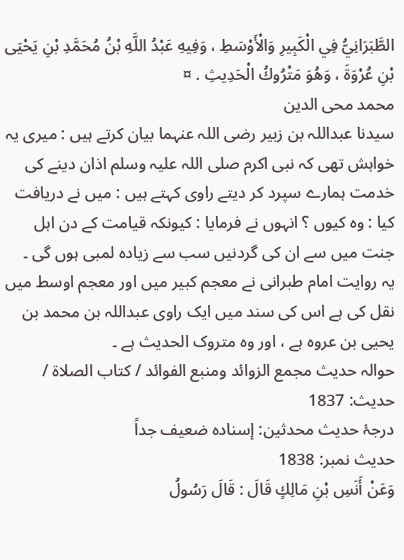الطَّبَرَانِيُّ فِي الْكَبِيرِ وَالْأَوْسَطِ ، وَفِيهِ عَبْدُ اللَّهِ بْنُ مُحَمَّدِ بْنِ يَحْيَى بْنِ عُرْوَةَ ، وَهُوَ مَتْرُوكُ الْحَدِيثِ . ¤
محمد محی الدین
سیدنا عبداللہ بن زبیر رضی اللہ عنہما بیان کرتے ہیں : میری یہ خواہش تھی کہ نبی اکرم صلی اللہ علیہ وسلم اذان دینے کی خدمت ہمارے سپرد کر دیتے راوی کہتے ہیں : میں نے دریافت کیا : وہ کیوں ؟ انہوں نے فرمایا : کیونکہ قیامت کے دن اہل جنت میں سے ان کی گردنیں سب سے زیادہ لمبی ہوں گی ۔
یہ روایت امام طبرانی نے معجم کبیر میں اور معجم اوسط میں نقل کی ہے اس کی سند میں ایک راوی عبداللہ بن محمد بن یحیی بن عروہ ہے ، اور وہ متروک الحدیث ہے ۔
حوالہ حدیث مجمع الزوائد ومنبع الفوائد / كتاب الصلاة / حدیث: 1837
درجۂ حدیث محدثین: إسنادہ ضعیف جداً
حدیث نمبر: 1838
وَعَنْ أَنَسِ بْنِ مَالِكٍ قَالَ : قَالَ رَسُولُ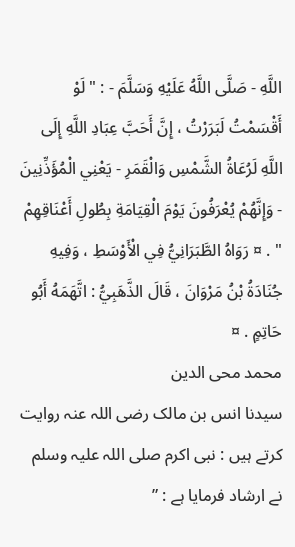اللَّهِ - صَلَّى اللَّهُ عَلَيْهِ وَسَلَّمَ - : " لَوْ أَقْسَمْتُ لَبَرَرْتُ ، إِنَّ أَحَبَّ عِبَادِ اللَّهِ إِلَى اللَّهِ لَرُعَاةُ الشَّمْسِ وَالْقَمَرِ - يَعْنِي الْمُؤَذِّنِينَ - وَإِنَّهُمْ يُعْرَفُونَ يَوْمَ الْقِيَامَةِ بِطُولِ أَعْنَاقِهِمْ " . ¤ رَوَاهُ الطَّبَرَانِيُّ فِي الْأَوْسَطِ ، وَفِيهِ جُنَادَةُ بْنُ مَرْوَانَ ، قَالَ الذَّهَبِيُّ : اتَّهَمَهُ أَبُو حَاتِمٍ . ¤
محمد محی الدین
سیدنا انس بن مالک رضی اللہ عنہ روایت کرتے ہیں : نبی اکرم صلی اللہ علیہ وسلم نے ارشاد فرمایا ہے : ”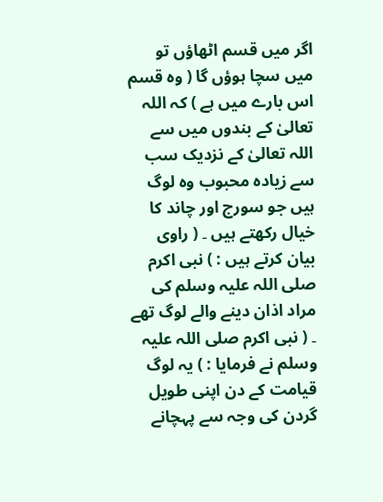اگر میں قسم اٹھاؤں تو میں سچا ہوؤں گا ( وہ قسم اس بارے میں ہے ) کہ اللہ تعالیٰ کے بندوں میں سے اللہ تعالیٰ کے نزدیک سب سے زیادہ محبوب وہ لوگ ہیں جو سورج اور چاند کا خیال رکھتے ہیں ۔ ( راوی بیان کرتے ہیں : ) نبی اکرم صلی اللہ علیہ وسلم کی مراد اذان دینے والے لوگ تھے ۔ ( نبی اکرم صلی اللہ علیہ وسلم نے فرمایا : ) یہ لوگ قیامت کے دن اپنی طویل گردن کی وجہ سے پہچانے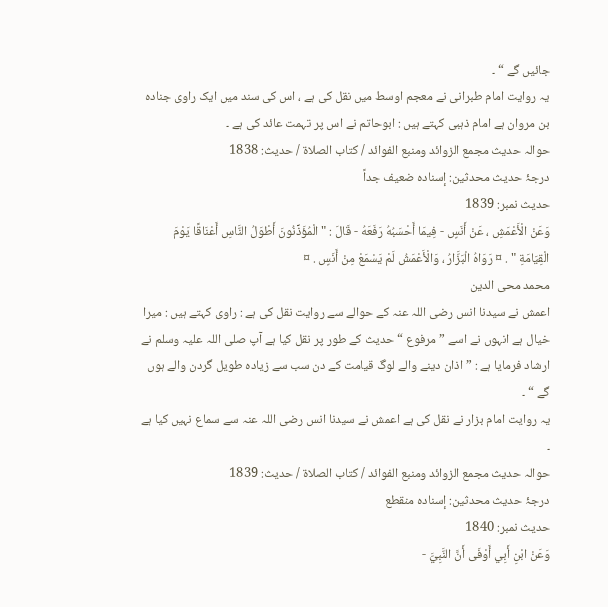جائیں گے “ ۔
یہ روایت امام طبرانی نے معجم اوسط میں نقل کی ہے ، اس کی سند میں ایک راوی جنادہ بن مروان ہے امام ذہبی کہتے ہیں : ابوحاتم نے اس پر تہمت عائد کی ہے ۔
حوالہ حدیث مجمع الزوائد ومنبع الفوائد / كتاب الصلاة / حدیث: 1838
درجۂ حدیث محدثین: إسنادہ ضعیف جداً
حدیث نمبر: 1839
وَعَنْ الْأَعْمَشِ ، عَنْ أَنَسٍ - فِيمَا أَحْسَبُهُ رَفَعَهُ - قَالَ : " الْمُؤَذِّنُونَ أَطْوَلُ النَّاسِ أَعْنَاقًا يَوْمَ الْقِيَامَةِ " . ¤ رَوَاهُ الْبَزَّارُ ، وَالْأَعْمَشُ لَمْ يَسْمَعْ مِنْ أَنَسٍ . ¤
محمد محی الدین
اعمش نے سیدنا انس رضی اللہ عنہ کے حوالے سے روایت نقل کی ہے : راوی کہتے ہیں : میرا خیال ہے انہوں نے اسے ” مرفوع “ حدیث کے طور پر نقل کیا ہے آپ صلی اللہ علیہ وسلم نے ارشاد فرمایا ہے : ” اذان دینے والے لوگ قیامت کے دن سب سے زیادہ طویل گردن والے ہوں گے “ ۔
یہ روایت امام بزار نے نقل کی ہے اعمش نے سیدنا انس رضی اللہ عنہ سے سماع نہیں کیا ہے ۔
حوالہ حدیث مجمع الزوائد ومنبع الفوائد / كتاب الصلاة / حدیث: 1839
درجۂ حدیث محدثین: إسنادہ منقطع
حدیث نمبر: 1840
وَعَنْ ابْنِ أَبِي أَوْفَى أَنَّ النَّبِيَّ -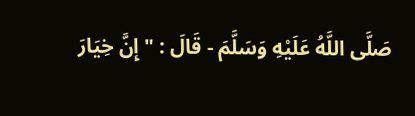صَلَّى اللَّهُ عَلَيْهِ وَسَلَّمَ - قَالَ : " إِنَّ خِيَارَ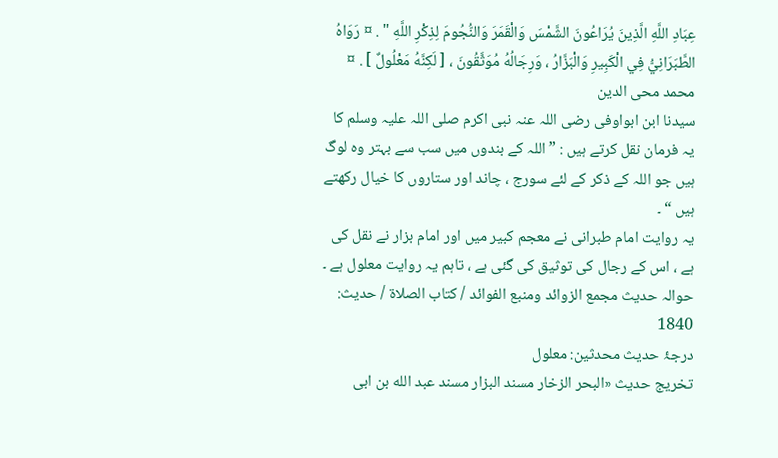عِبَادِ اللَّهِ الَّذِينَ يُرَاعُونَ الشَّمْسَ وَالْقَمَرَ وَالنُّجُومَ لِذِكْرِ اللَّهِ " . ¤ رَوَاهُ الطَّبَرَانِيُّ فِي الْكَبِيرِ وَالْبَزَّارُ ، وَرِجَالُهُ مُوَثَّقُونَ ، [ لَكِنَّهُ مَعْلُولٌ ] . ¤
محمد محی الدین
سیدنا ابن ابواوفی رضی اللہ عنہ نبی اکرم صلی اللہ علیہ وسلم کا یہ فرمان نقل کرتے ہیں : ” اللہ کے بندوں میں سب سے بہتر وہ لوگ ہیں جو اللہ کے ذکر کے لئے سورج ، چاند اور ستاروں کا خیال رکھتے ہیں “ ۔
یہ روایت امام طبرانی نے معجم کبیر میں اور امام بزار نے نقل کی ہے ، اس کے رجال کی توثیق کی گئی ہے ، تاہم یہ روایت معلول ہے ۔
حوالہ حدیث مجمع الزوائد ومنبع الفوائد / كتاب الصلاة / حدیث: 1840
درجۂ حدیث محدثین: معلول
تخریج حدیث «البحر الزخار مسند البزار مسند عبد الله بن ابى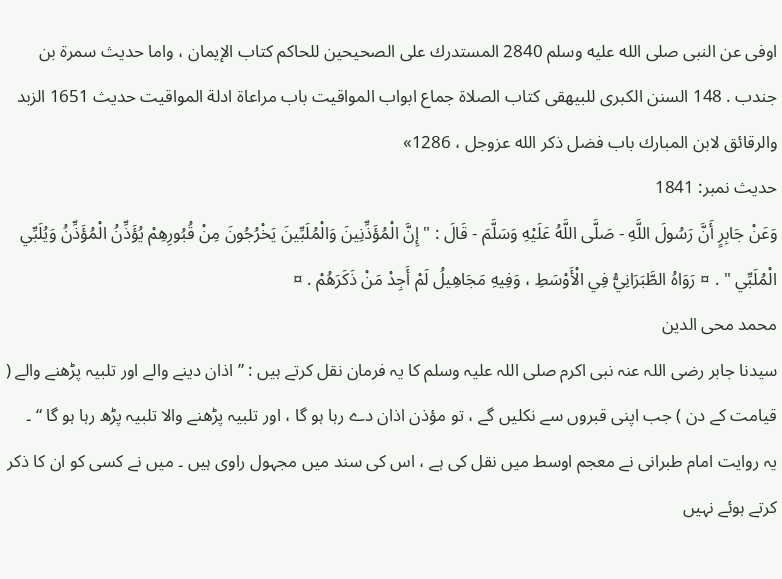اوفى عن النبى صلى الله عليه وسلم 2840 المستدرك على الصحيحين للحاكم كتاب الإيمان ، واما حديث سمرة بن جندب . 148 السنن الكبرى للبيهقى كتاب الصلاة جماع ابواب المواقيت باب مراعاة ادلة المواقيت حديث 1651 الزبد والرقائق لابن المبارك باب فضل ذكر الله عزوجل ، 1286»
حدیث نمبر: 1841
وَعَنْ جَابِرٍ أَنَّ رَسُولَ اللَّهِ - صَلَّى اللَّهُ عَلَيْهِ وَسَلَّمَ - قَالَ : " إِنَّ الْمُؤَذِّنِينَ وَالْمُلَبِّينَ يَخْرُجُونَ مِنْ قُبُورِهِمْ يُؤَذِّنُ الْمُؤَذِّنُ وَيُلَبِّي الْمُلَبِّي " . ¤ رَوَاهُ الطَّبَرَانِيُّ فِي الْأَوْسَطِ ، وَفِيهِ مَجَاهِيلُ لَمْ أَجِدْ مَنْ ذَكَرَهُمْ . ¤
محمد محی الدین
سیدنا جابر رضی اللہ عنہ نبی اکرم صلی اللہ علیہ وسلم کا یہ فرمان نقل کرتے ہیں : ” اذان دینے والے اور تلبیہ پڑھنے والے ( قیامت کے دن ) جب اپنی قبروں سے نکلیں گے ، تو مؤذن اذان دے رہا ہو گا ، اور تلبیہ پڑھنے والا تلبیہ پڑھ رہا ہو گا “ ۔
یہ روایت امام طبرانی نے معجم اوسط میں نقل کی ہے ، اس کی سند میں مجہول راوی ہیں ۔ میں نے کسی کو ان کا ذکر کرتے ہوئے نہیں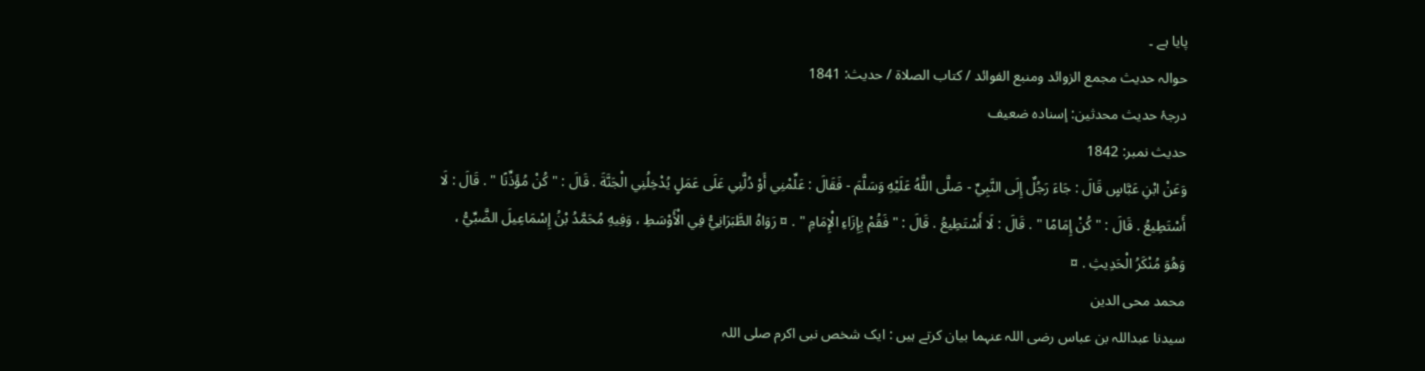پایا ہے ۔
حوالہ حدیث مجمع الزوائد ومنبع الفوائد / كتاب الصلاة / حدیث: 1841
درجۂ حدیث محدثین: إسنادہ ضعیف
حدیث نمبر: 1842
وَعَنْ ابْنِ عَبَّاسٍ قَالَ : جَاءَ رَجُلٌ إِلَى النَّبِيِّ - صَلَّى اللَّهُ عَلَيْهِ وَسَلَّمَ - فَقَالَ : عَلِّمْنِي أَوْ دُلَّنِي عَلَى عَمَلٍ يُدْخِلُنِي الْجَنَّةَ . قَالَ : " كُنْ مُؤَذِّنًا " . قَالَ : لَا أَسْتَطِيعُ . قَالَ : " كُنْ إِمَامًا " . قَالَ : لَا أَسْتَطِيعُ . قَالَ : " فَقُمْ بِإِزَاءِ الْإِمَامِ " . ¤ رَوَاهُ الطَّبَرَانِيُّ فِي الْأَوْسَطِ ، وَفِيهِ مُحَمَّدُ بْنُ إِسْمَاعِيلَ الضَّبِّيُّ ، وَهُوَ مُنْكَرُ الْحَدِيثِ . ¤
محمد محی الدین
سیدنا عبداللہ بن عباس رضی اللہ عنہما بیان کرتے ہیں : ایک شخص نبی اکرم صلی اللہ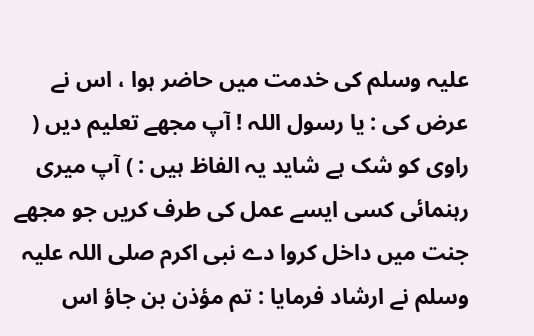علیہ وسلم کی خدمت میں حاضر ہوا ، اس نے عرض کی : یا رسول اللہ ! آپ مجھے تعلیم دیں ( راوی کو شک ہے شاید یہ الفاظ ہیں : ) آپ میری رہنمائی کسی ایسے عمل کی طرف کریں جو مجھے جنت میں داخل کروا دے نبی اکرم صلی اللہ علیہ وسلم نے ارشاد فرمایا : تم مؤذن بن جاؤ اس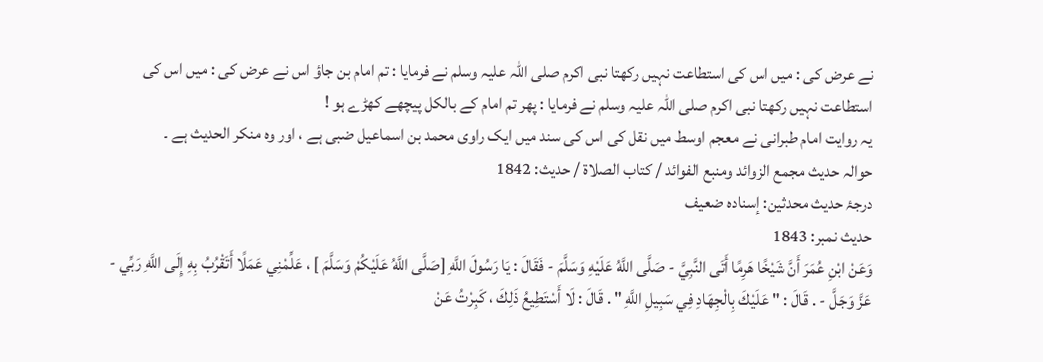نے عرض کی : میں اس کی استطاعت نہیں رکھتا نبی اکرم صلی اللہ علیہ وسلم نے فرمایا : تم امام بن جاؤ اس نے عرض کی : میں اس کی استطاعت نہیں رکھتا نبی اکرم صلی اللہ علیہ وسلم نے فرمایا : پھر تم امام کے بالکل پیچھے کھڑے ہو !
یہ روایت امام طبرانی نے معجم اوسط میں نقل کی اس کی سند میں ایک راوی محمد بن اسماعیل ضبی ہے ، اور وہ منکر الحدیث ہے ۔
حوالہ حدیث مجمع الزوائد ومنبع الفوائد / كتاب الصلاة / حدیث: 1842
درجۂ حدیث محدثین: إسنادہ ضعیف
حدیث نمبر: 1843
وَعَنْ ابْنِ عُمَرَ أَنَّ شَيْخًا هَرِمًا أَتَى النَّبِيَّ - صَلَّى اللَّهُ عَلَيْهِ وَسَلَّمَ - فَقَالَ : يَا رَسُولَ اللَّهِ [صَلَّى اللَّهُ عَلَيْكُمْ وَسَلَّمَ ] ، عَلِّمْنِي عَمَلًا أَتَقْرُبُ بِهِ إِلَى اللَّهِ رَبِّي - عَزَّ وَجَلَّ - . قَالَ : " عَلَيْكَ بِالْجِهَادِ فِي سَبِيلِ اللَّهِ " . قَالَ : لَا أَسْتَطِيعُ ذَلِكَ ، كَبِرْتُ عَنْ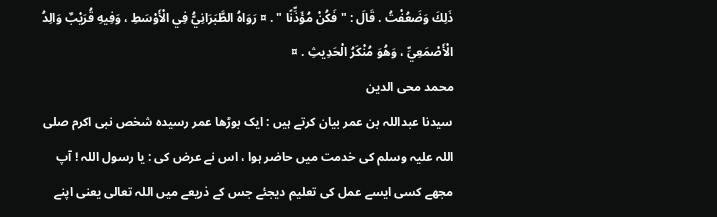ذَلِكَ وَضَعُفْتُ . قَالَ : " فَكُنْ مُؤَذِّنًا " . ¤ رَوَاهُ الطَّبَرَانِيُّ فِي الْأَوْسَطِ ، وَفِيهِ قُرَيْبٌ وَالِدُ الْأَصْمَعِيِّ ، وَهُوَ مُنْكَرُ الْحَدِيثِ . ¤
محمد محی الدین
سیدنا عبداللہ بن عمر بیان کرتے ہیں : ایک بوڑھا عمر رسیدہ شخص نبی اکرم صلی اللہ علیہ وسلم کی خدمت میں حاضر ہوا ، اس نے عرض کی : یا رسول اللہ ! آپ مجھے کسی ایسے عمل کی تعلیم دیجئے جس کے ذریعے میں اللہ تعالی یعنی اپنے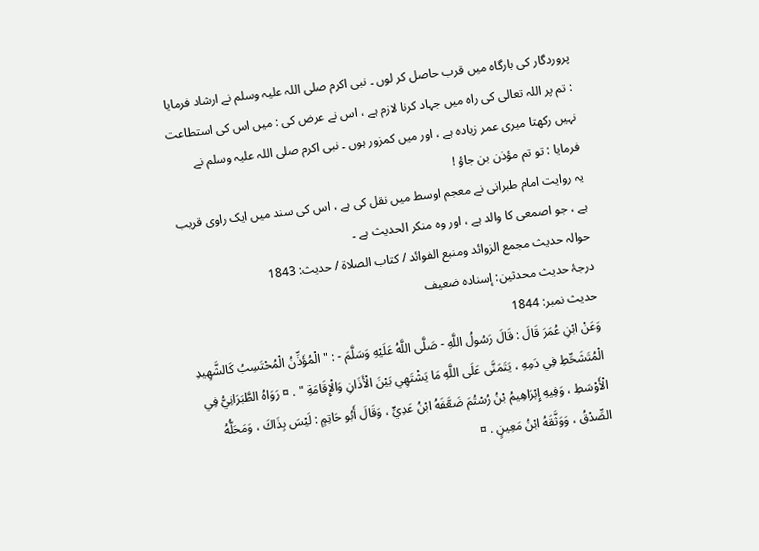پروردگار کی بارگاہ میں قرب حاصل کر لوں ۔ نبی اکرم صلی اللہ علیہ وسلم نے ارشاد فرمایا : تم پر اللہ تعالی کی راہ میں جہاد کرنا لازم ہے ، اس نے عرض کی : میں اس کی استطاعت نہیں رکھتا میری عمر زیادہ ہے ، اور میں کمزور ہوں ۔ نبی اکرم صلی اللہ علیہ وسلم نے فرمایا : تو تم مؤذن بن جاؤ !
یہ روایت امام طبرانی نے معجم اوسط میں نقل کی ہے ، اس کی سند میں ایک راوی قریب ہے ، جو اصمعی کا والد ہے ، اور وہ منکر الحدیث ہے ۔
حوالہ حدیث مجمع الزوائد ومنبع الفوائد / كتاب الصلاة / حدیث: 1843
درجۂ حدیث محدثین: إسنادہ ضعیف
حدیث نمبر: 1844
وَعَنْ ابْنِ عُمَرَ قَالَ : قَالَ رَسُولُ اللَّهِ - صَلَّى اللَّهُ عَلَيْهِ وَسَلَّمَ - : " الْمُؤَذِّنُ الْمُحْتَسِبُ كَالشَّهِيدِ الْمُتَشَحِّطِ فِي دَمِهِ ، يَتَمَنَّى عَلَى اللَّهِ مَا يَشْتَهِي بَيْنَ الْأَذَانِ وَالْإِقَامَةِ " . ¤ رَوَاهُ الطَّبَرَانِيُّ فِي الْأَوْسَطِ ، وَفِيهِ إِبْرَاهِيمُ بْنُ رُسْتُمَ ضَعَّفَهُ ابْنُ عَدِيٍّ ، وَقَالَ أَبُو حَاتِمٍ : لَيْسَ بِذَاكَ ، وَمَحَلُّهُ الصِّدْقُ ، وَوَثَّقَهُ ابْنُ مَعِينٍ . ¤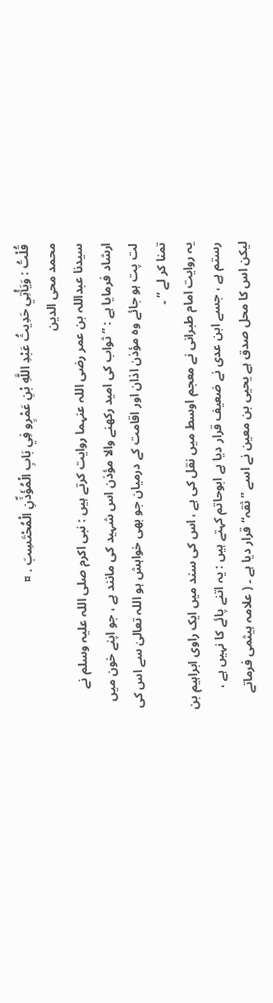قُلْتُ : وَيَأْتِي حَدِيثُ عَبْدِ اللَّهِ بْنِ عَمْرٍو فِي بَابِ الْمُؤَذِّنِ الْمُحْتَسِبَ . ¤
محمد محی الدین
سیدنا عبداللہ بن عمر رضی اللہ عنہما روایت کرتے ہیں : نبی اکرم صلی اللہ علیہ وسلم نے ارشاد فرمایا ہے : ” ثواب کی امید رکھنے والا مؤذن اس شہید کی مانند ہے ، جو اپنے خون میں لت پت ہو جائے وہ مؤذن اذان اور اقامت کے درمیان جو بھی خواہش ہو اللہ تعالیٰ سے اس کی تمنا کر لے “ ۔
یہ روایت امام طبرانی نے معجم اوسط میں نقل کی ہے ، اس کی سند میں ایک راوی ابراہیم بن رستم ہے ، جسے ابن عدی نے ضعیف قرار دیا ہے ابوحاتم کہتے ہیں : یہ اتنے پائے کا نہیں ہے ، لیکن اس کا محل صدق ہے یحیی بن معین نے اسے ” ثقہ“ قرار دیا ہے ۔ ( علامہ ہیثمی فرماتے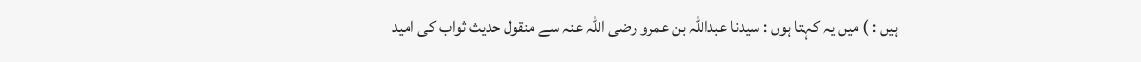ہیں : ) میں یہ کہتا ہوں : سیدنا عبداللہ بن عمرو رضی اللہ عنہ سے منقول حدیث ثواب کی امید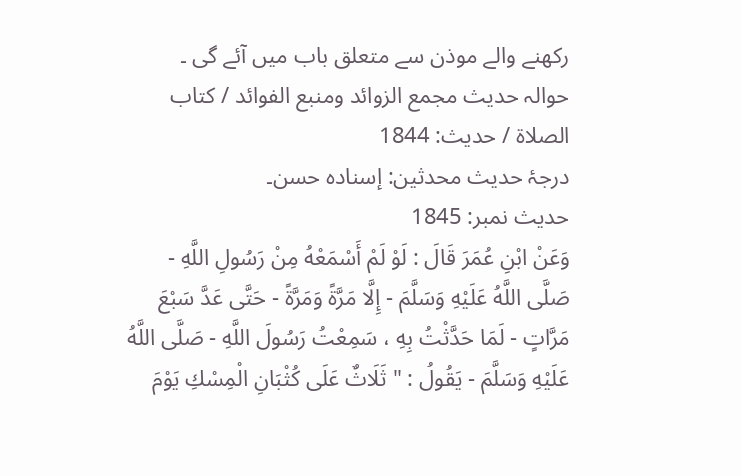رکھنے والے موذن سے متعلق باب میں آئے گی ۔
حوالہ حدیث مجمع الزوائد ومنبع الفوائد / كتاب الصلاة / حدیث: 1844
درجۂ حدیث محدثین: إسنادہ حسن۔
حدیث نمبر: 1845
وَعَنْ ابْنِ عُمَرَ قَالَ : لَوْ لَمْ أَسْمَعْهُ مِنْ رَسُولِ اللَّهِ - صَلَّى اللَّهُ عَلَيْهِ وَسَلَّمَ - إِلَّا مَرَّةً وَمَرَّةً - حَتَّى عَدَّ سَبْعَ مَرَّاتٍ - لَمَا حَدَّثْتُ بِهِ ، سَمِعْتُ رَسُولَ اللَّهِ - صَلَّى اللَّهُ عَلَيْهِ وَسَلَّمَ - يَقُولُ : " ثَلَاثٌ عَلَى كُثْبَانِ الْمِسْكِ يَوْمَ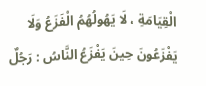الْقِيَامَةِ ، لَا يَهُولُهُمُ الْفَزَعُ وَلَا يَفْزَعُونَ حِينَ يَفْزَعُ النَّاسُ : رَجُلٌ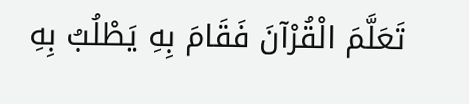تَعَلَّمَ الْقُرْآنَ فَقَامَ بِهِ يَطْلُبُ بِهِ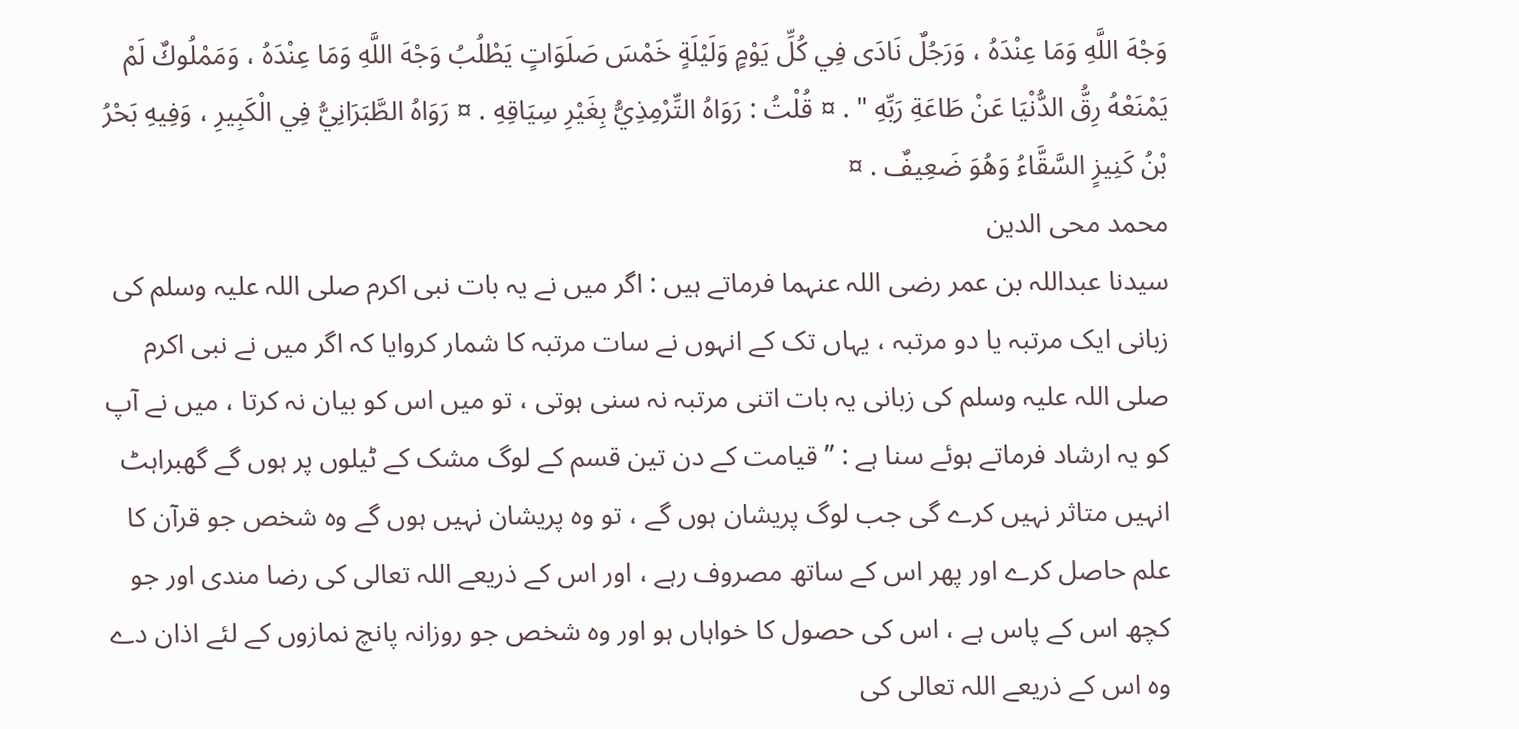وَجْهَ اللَّهِ وَمَا عِنْدَهُ ، وَرَجُلٌ نَادَى فِي كُلِّ يَوْمٍ وَلَيْلَةٍ خَمْسَ صَلَوَاتٍ يَطْلُبُ وَجْهَ اللَّهِ وَمَا عِنْدَهُ ، وَمَمْلُوكٌ لَمْ يَمْنَعْهُ رِقُّ الدُّنْيَا عَنْ طَاعَةِ رَبِّهِ " . ¤ قُلْتُ : رَوَاهُ التِّرْمِذِيُّ بِغَيْرِ سِيَاقِهِ . ¤ رَوَاهُ الطَّبَرَانِيُّ فِي الْكَبِيرِ ، وَفِيهِ بَحْرُ بْنُ كَنِيزٍ السَّقَّاءُ وَهُوَ ضَعِيفٌ . ¤
محمد محی الدین
سیدنا عبداللہ بن عمر رضی اللہ عنہما فرماتے ہیں : اگر میں نے یہ بات نبی اکرم صلی اللہ علیہ وسلم کی زبانی ایک مرتبہ یا دو مرتبہ ، یہاں تک کے انہوں نے سات مرتبہ کا شمار کروایا کہ اگر میں نے نبی اکرم صلی اللہ علیہ وسلم کی زبانی یہ بات اتنی مرتبہ نہ سنی ہوتی ، تو میں اس کو بیان نہ کرتا ، میں نے آپ کو یہ ارشاد فرماتے ہوئے سنا ہے : ” قیامت کے دن تین قسم کے لوگ مشک کے ٹیلوں پر ہوں گے گھبراہٹ انہیں متاثر نہیں کرے گی جب لوگ پریشان ہوں گے ، تو وہ پریشان نہیں ہوں گے وہ شخص جو قرآن کا علم حاصل کرے اور پھر اس کے ساتھ مصروف رہے ، اور اس کے ذریعے اللہ تعالی کی رضا مندی اور جو کچھ اس کے پاس ہے ، اس کی حصول کا خواہاں ہو اور وہ شخص جو روزانہ پانچ نمازوں کے لئے اذان دے وہ اس کے ذریعے اللہ تعالی کی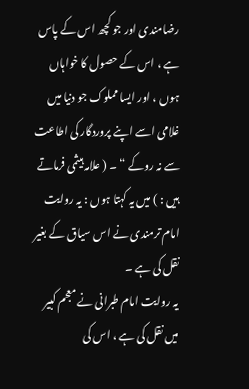رضامندی اور جو کچھ اس کے پاس ہے ، اس کے حصول کا خواہاں ہوں ، اور ایسا مملوک جو دنیا میں غلامی اسے اپنے پروردگار کی اطاعت سے نہ روکے “ ۔ ( علامہ ہیثمی فرماتے ہیں : ) میں یہ کہتا ہوں : یہ روایت امام ترمندی نے اس سیاق کے بغیر نقل کی ہے ۔
یہ روایت امام طبرانی نے معجم کبیر میں نقل کی ہے ، اس کی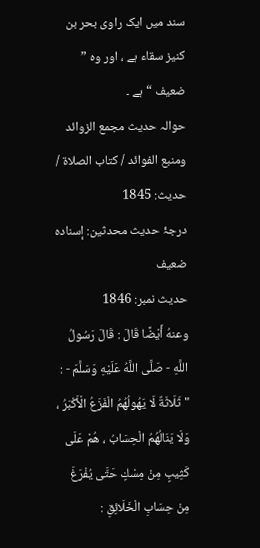سند میں ایک راوی بحر بن کنیز سقاء ہے ، اور وہ ” ضعیف “ ہے ۔
حوالہ حدیث مجمع الزوائد ومنبع الفوائد / كتاب الصلاة / حدیث: 1845
درجۂ حدیث محدثین: إسنادہ ضعیف
حدیث نمبر: 1846
وعنهُ أَيْضًا قَالَ : قَالَ رَسُولُ اللَّهِ - صَلَّى اللَّهُ عَلَيْهِ وَسَلَّمَ - : " ثَلَاثَةٌ لَا يَهُولُهُمُ الْفَزَعُ الْأَكْبَرُ ، وَلَا يَنَالُهُمُ الْحِسَابُ ، هُمْ عَلَى كَثِيبٍ مِنْ مِسْكٍ حَتَّى يُفْرَغَ مِنْ حِسَابِ الْخَلَائِقِ :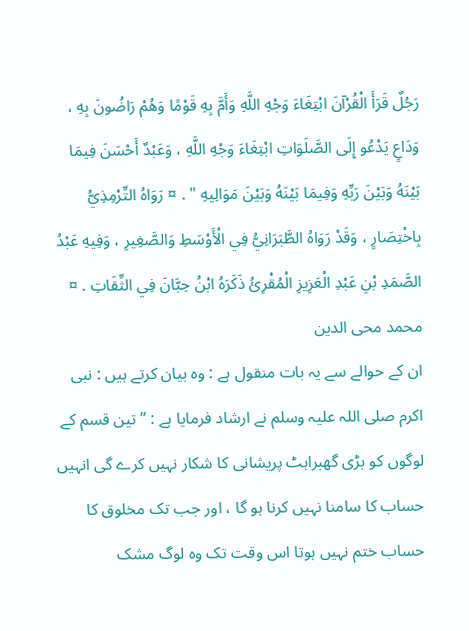رَجُلٌ قَرَأَ الْقُرْآنَ ابْتِغَاءَ وَجْهِ اللَّهِ وَأَمَّ بِهِ قَوْمًا وَهُمْ رَاضُونَ بِهِ ، وَدَاعٍ يَدْعُو إِلَى الصَّلَوَاتِ ابْتِغَاءَ وَجْهِ اللَّهِ ، وَعَبْدٌ أَحْسَنَ فِيمَا بَيْنَهُ وَبَيْنَ رَبِّهِ وَفِيمَا بَيْنَهُ وَبَيْنَ مَوَالِيهِ " . ¤ رَوَاهُ التِّرْمِذِيُّ بِاخْتِصَارٍ ، وَقَدْ رَوَاهُ الطَّبَرَانِيُّ فِي الْأَوْسَطِ وَالصَّغِيرِ ، وَفِيهِ عَبْدُ الصَّمَدِ بْنِ عَبْدِ الْعَزِيزِ الْمُقْرِئُ ذَكَرَهُ ابْنُ حِبَّانَ فِي الثِّقَاتِ . ¤
محمد محی الدین
ان کے حوالے سے یہ بات منقول ہے : وہ بیان کرتے ہیں : نبی اکرم صلی اللہ علیہ وسلم نے ارشاد فرمایا ہے : ” تین قسم کے لوگوں کو بڑی گھبراہٹ پریشانی کا شکار نہیں کرے گی انہیں حساب کا سامنا نہیں کرنا ہو گا ، اور جب تک مخلوق کا حساب ختم نہیں ہوتا اس وقت تک وہ لوگ مشک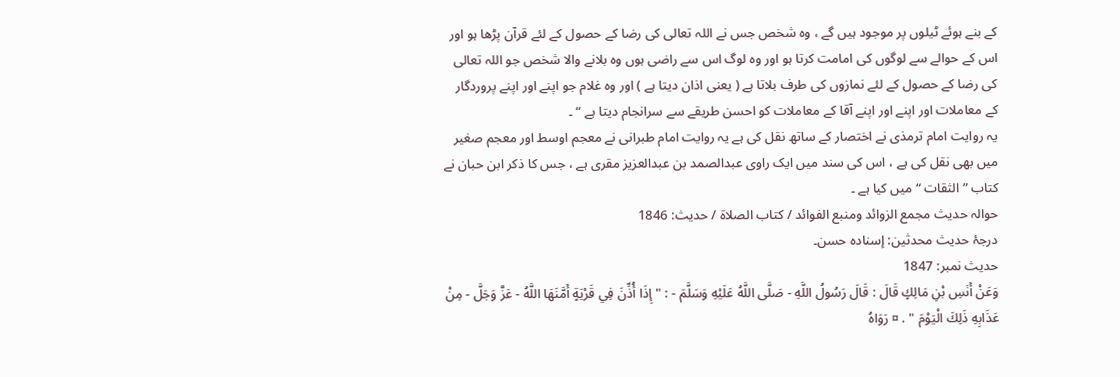کے بنے ہوئے ٹیلوں پر موجود ہیں گے ، وہ شخص جس نے اللہ تعالی کی رضا کے حصول کے لئے قرآن پڑھا ہو اور اس کے حوالے سے لوگوں کی امامت کرتا ہو اور وہ لوگ اس سے راضی ہوں وہ بلانے والا شخص جو اللہ تعالی کی رضا کے حصول کے لئے نمازوں کی طرف بلاتا ہے ( یعنی اذان دیتا ہے ) اور وہ غلام جو اپنے اور اپنے پروردگار کے معاملات اور اپنے اور اپنے آقا کے معاملات کو احسن طریقے سے سرانجام دیتا ہے “ ۔
یہ روایت امام ترمذی نے اختصار کے ساتھ نقل کی ہے یہ روایت امام طبرانی نے معجم اوسط اور معجم صغیر میں بھی نقل کی ہے ، اس کی سند میں ایک راوی عبدالصمد بن عبدالعزیز مقری ہے ، جس کا ذکر ابن حبان نے کتاب ” الثقات “ میں کیا ہے ۔
حوالہ حدیث مجمع الزوائد ومنبع الفوائد / كتاب الصلاة / حدیث: 1846
درجۂ حدیث محدثین: إسنادہ حسن۔
حدیث نمبر: 1847
وَعَنْ أَنَسِ بْنِ مَالِكٍ قَالَ : قَالَ رَسُولُ اللَّهِ - صَلَّى اللَّهُ عَلَيْهِ وَسَلَّمَ - : " إِذَا أُذِّنَ فِي قَرْيَةٍ أَمَّنَهَا اللَّهُ - عَزَّ وَجَلَّ - مِنْ عَذَابِهِ ذَلِكَ الْيَوْمَ " . ¤ رَوَاهُ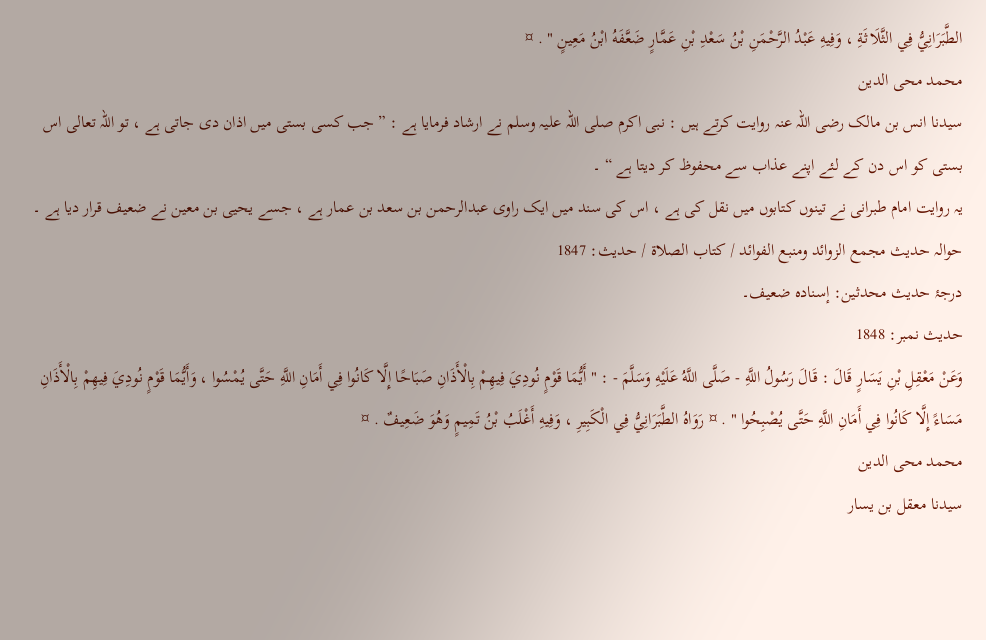الطَّبَرَانِيُّ فِي الثَّلَاثَةِ ، وَفِيهِ عَبْدُ الرَّحْمَنِ بْنُ سَعْدِ بْنِ عَمَّارٍ ضَعَّفَهُ ابْنُ مَعِينٍ " . ¤
محمد محی الدین
سیدنا انس بن مالک رضی اللہ عنہ روایت کرتے ہیں : نبی اکرم صلی اللہ علیہ وسلم نے ارشاد فرمایا ہے : ” جب کسی بستی میں اذان دی جاتی ہے ، تو اللہ تعالی اس بستی کو اس دن کے لئے اپنے عذاب سے محفوظ کر دیتا ہے “ ۔
یہ روایت امام طبرانی نے تینوں کتابوں میں نقل کی ہے ، اس کی سند میں ایک راوی عبدالرحمن بن سعد بن عمار ہے ، جسے یحیی بن معین نے ضعیف قرار دیا ہے ۔
حوالہ حدیث مجمع الزوائد ومنبع الفوائد / كتاب الصلاة / حدیث: 1847
درجۂ حدیث محدثین: إسنادہ ضعیف۔
حدیث نمبر: 1848
وَعَنْ مَعْقِلِ بْنِ يَسَارٍ قَالَ : قَالَ رَسُولُ اللَّهِ - صَلَّى اللَّهُ عَلَيْهِ وَسَلَّمَ - : " أَيُّمَا قَوْمٍ نُودِيَ فِيهِمْ بِالْأَذَانِ صَبَاحًا إِلَّا كَانُوا فِي أَمَانِ اللَّهِ حَتَّى يُمْسُوا ، وَأَيُّمَا قَوْمٍ نُودِيَ فِيهِمْ بِالْأَذَانِ مَسَاءً إِلَّا كَانُوا فِي أَمَانِ اللَّهِ حَتَّى يُصْبِحُوا " . ¤ رَوَاهُ الطَّبَرَانِيُّ فِي الْكَبِيرِ ، وَفِيهِ أَغْلَبُ بْنُ تَمِيمٍ وَهُوَ ضَعِيفٌ . ¤
محمد محی الدین
سیدنا معقل بن یسار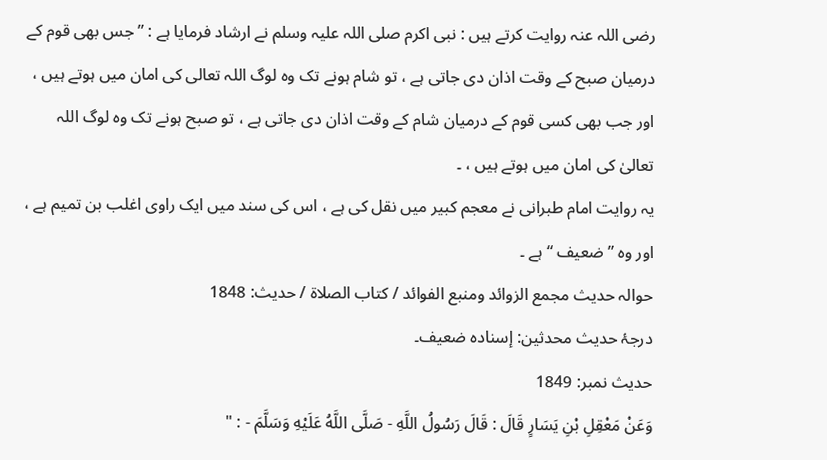رضی اللہ عنہ روایت کرتے ہیں : نبی اکرم صلی اللہ علیہ وسلم نے ارشاد فرمایا ہے : ” جس بھی قوم کے درمیان صبح کے وقت اذان دی جاتی ہے ، تو شام ہونے تک وہ لوگ اللہ تعالی کی امان میں ہوتے ہیں ، اور جب بھی کسی قوم کے درمیان شام کے وقت اذان دی جاتی ہے ، تو صبح ہونے تک وہ لوگ اللہ تعالیٰ کی امان میں ہوتے ہیں ، ۔
یہ روایت امام طبرانی نے معجم کبیر میں نقل کی ہے ، اس کی سند میں ایک راوی اغلب بن تمیم ہے ، اور وہ ” ضعیف “ ہے ۔
حوالہ حدیث مجمع الزوائد ومنبع الفوائد / كتاب الصلاة / حدیث: 1848
درجۂ حدیث محدثین: إسنادہ ضعیف۔
حدیث نمبر: 1849
وَعَنْ مَعْقِلِ بْنِ يَسَارٍ قَالَ : قَالَ رَسُولُ اللَّهِ - صَلَّى اللَّهُ عَلَيْهِ وَسَلَّمَ - : "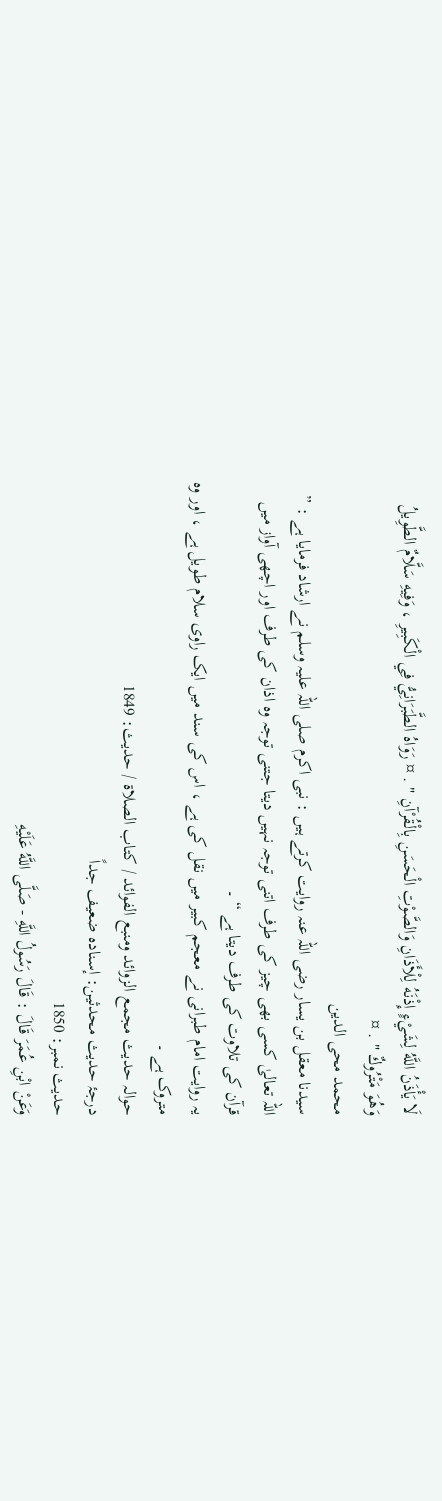لَا يَأْذَنُ اللَّهُ لِشَيْءٍ إِذْنَهُ لِلْأَذَانِ وَالصَّوْتِ الْحَسَنِ بِالْقُرْآنِ " . ¤ رَوَاهُ الطَّبَرَانِيُّ فِي الْكَبِيرِ ، وَفِيهِ سَلَّامٌ الطَّوِيلُ وَهُوَ مَتْرُوكٌ " . ¤
محمد محی الدین
سیدنا معقل بن یسار رضی اللہ عنہ روایت کرتے ہیں : نبی اکرم صلی اللہ علیہ وسلم نے ارشاد فرمایا ہے : ” اللہ تعالیٰ کسی بھی چیز کی طرف اتنی توجہ نہیں دیتا جتنی توجہ وہ اذان کی طرف اور اچھی آواز میں قرآن کی تلاوت کی طرف دیتا ہے “ ۔
یہ روایت امام طبرانی نے معجم کبیر میں نقل کی ہے ، اس کی سند میں ایک راوی سلام طویل ہے ، اور وہ متروک ہے ۔
حوالہ حدیث مجمع الزوائد ومنبع الفوائد / كتاب الصلاة / حدیث: 1849
درجۂ حدیث محدثین: إسنادہ ضعیف جداً
حدیث نمبر: 1850
وَعَنْ ابْنِ عُمَرَ قَالَ : قَالَ رَسُولُ اللَّهِ - صَلَّى اللَّهُ عَلَيْهِ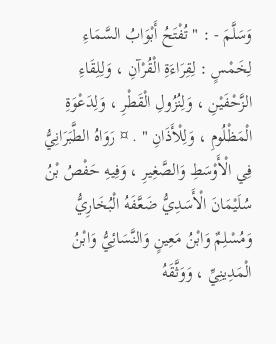وَسَلَّمَ - : " تُفْتَحُ أَبْوَابُ السَّمَاءِ لِخَمْسٍ : لِقِرَاءَةِ الْقُرْآنِ ، وَلِلِقَاءِ الزَّحْفَيْنِ ، وَلِنُزُولِ الْقَطْرِ ، وَلِدَعْوَةِ الْمَظْلُومِ ، وَلِلْأَذَانِ " . ¤ رَوَاهُ الطَّبَرَانِيُّ فِي الْأَوْسَطِ وَالصَّغِيرِ ، وَفِيهِ حَفْصُ بْنُ سُلَيْمَانَ الْأَسَدِيُّ ضَعَّفَهُ الْبُخَارِيُّ وَمُسْلِمٌ وَابْنُ مَعِينٍ وَالنَّسَائِيُّ وَابْنُ الْمَدِينِيِّ ، وَوَثَّقَهُ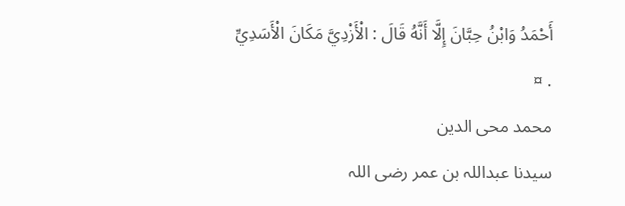أَحْمَدُ وَابْنُ حِبَّانَ إِلَّا أَنَّهُ قَالَ : الْأَزْدِيَّ مَكَانَ الْأَسَدِيِّ . ¤
محمد محی الدین
سیدنا عبداللہ بن عمر رضی اللہ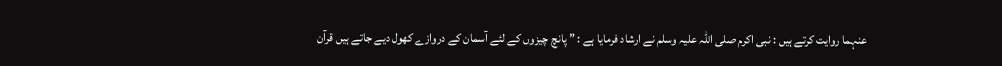عنہما روایت کرتے ہیں : نبی اکرم صلی اللہ علیہ وسلم نے ارشاد فرمایا ہے : ” پانچ چیزوں کے لئے آسمان کے دروازے کھول دیے جاتے ہیں قرآن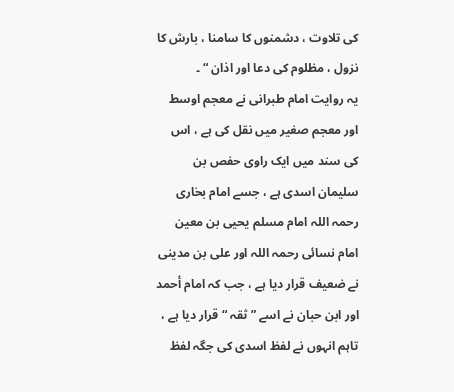کی تلاوت ، دشمنوں کا سامنا ، بارش کا نزول ، مظلوم کی دعا اور اذان “ ۔
یہ روایت امام طبرانی نے معجم اوسط اور معجم صغیر میں نقل کی ہے ، اس کی سند میں ایک راوی حفص بن سلیمان اسدی ہے ، جسے امام بخاری رحمہ اللہ امام مسلم یحیی بن معین امام نسائی رحمہ اللہ اور علی بن مدینی نے ضعیف قرار دیا ہے ، جب کہ امام أحمد اور ابن حبان نے اسے ” ثقہ “ قرار دیا ہے ، تاہم انہوں نے لفظ اسدی کی جگہ لفظ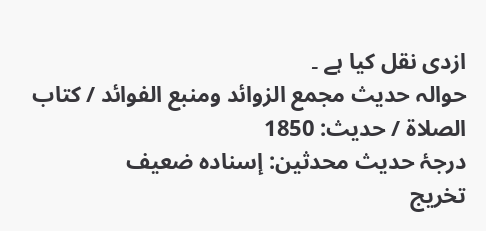ازدی نقل کیا ہے ۔
حوالہ حدیث مجمع الزوائد ومنبع الفوائد / كتاب الصلاة / حدیث: 1850
درجۂ حدیث محدثین: إسنادہ ضعیف
تخریج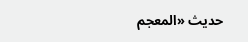حدیث «المعجم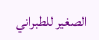الصغير للطبراني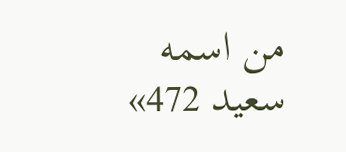من اسمه سعيد 472»